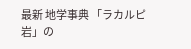最新 地学事典 「ラカルピ岩」の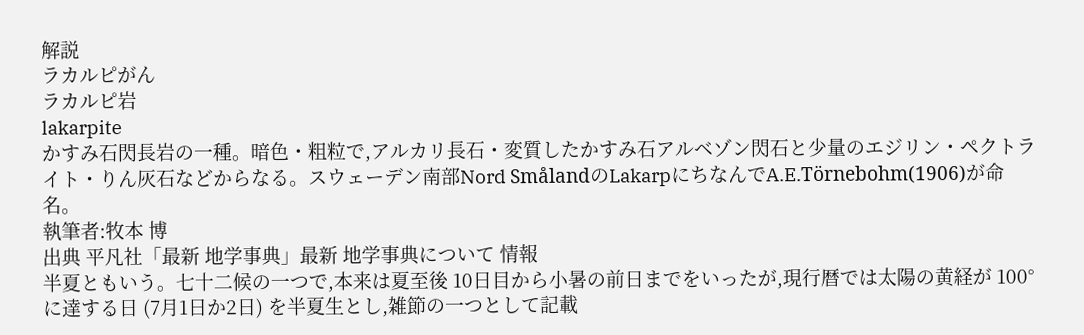解説
ラカルピがん
ラカルピ岩
lakarpite
かすみ石閃長岩の一種。暗色・粗粒で,アルカリ長石・変質したかすみ石アルベゾン閃石と少量のエジリン・ペクトライト・りん灰石などからなる。スウェーデン南部Nord SmålandのLakarpにちなんでA.E.Törnebohm(1906)が命名。
執筆者:牧本 博
出典 平凡社「最新 地学事典」最新 地学事典について 情報
半夏ともいう。七十二候の一つで,本来は夏至後 10日目から小暑の前日までをいったが,現行暦では太陽の黄経が 100°に達する日 (7月1日か2日) を半夏生とし,雑節の一つとして記載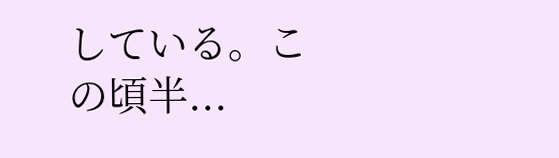している。この頃半...